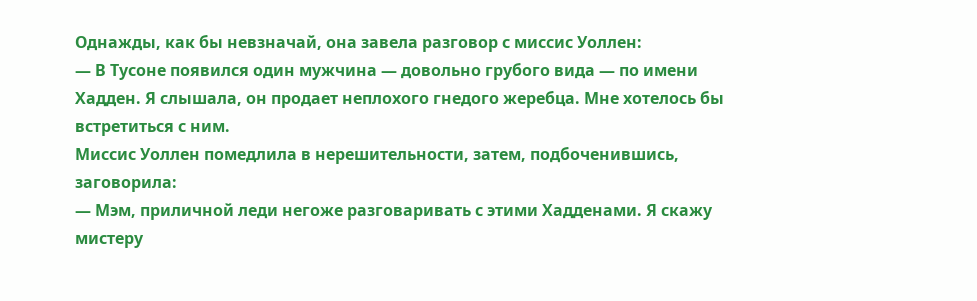Однажды, как бы невзначай, она завела разговор с миссис Уоллен:
— В Тусоне появился один мужчина — довольно грубого вида — по имени Хадден. Я слышала, он продает неплохого гнедого жеребца. Мне хотелось бы встретиться с ним.
Миссис Уоллен помедлила в нерешительности, затем, подбоченившись, заговорила:
— Мэм, приличной леди негоже разговаривать с этими Хадденами. Я скажу мистеру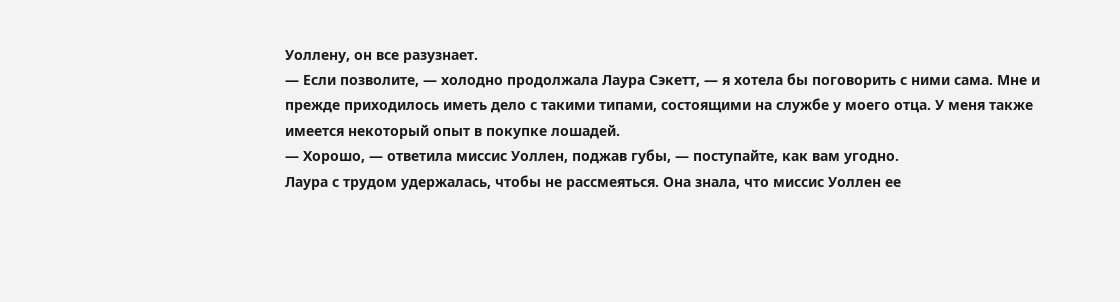Уоллену, он все разузнает.
— Если позволите, — холодно продолжала Лаура Сэкетт, — я хотела бы поговорить с ними сама. Мне и прежде приходилось иметь дело с такими типами, состоящими на службе у моего отца. У меня также имеется некоторый опыт в покупке лошадей.
— Хорошо, — ответила миссис Уоллен, поджав губы, — поступайте, как вам угодно.
Лаура с трудом удержалась, чтобы не рассмеяться. Она знала, что миссис Уоллен ее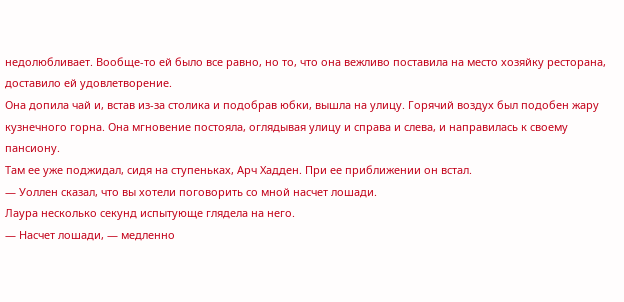недолюбливает. Вообще-то ей было все равно, но то, что она вежливо поставила на место хозяйку ресторана, доставило ей удовлетворение.
Она допила чай и, встав из-за столика и подобрав юбки, вышла на улицу. Горячий воздух был подобен жару кузнечного горна. Она мгновение постояла, оглядывая улицу и справа и слева, и направилась к своему пансиону.
Там ее уже поджидал, сидя на ступеньках, Арч Хадден. При ее приближении он встал.
— Уоллен сказал, что вы хотели поговорить со мной насчет лошади.
Лаура несколько секунд испытующе глядела на него.
— Насчет лошади, — медленно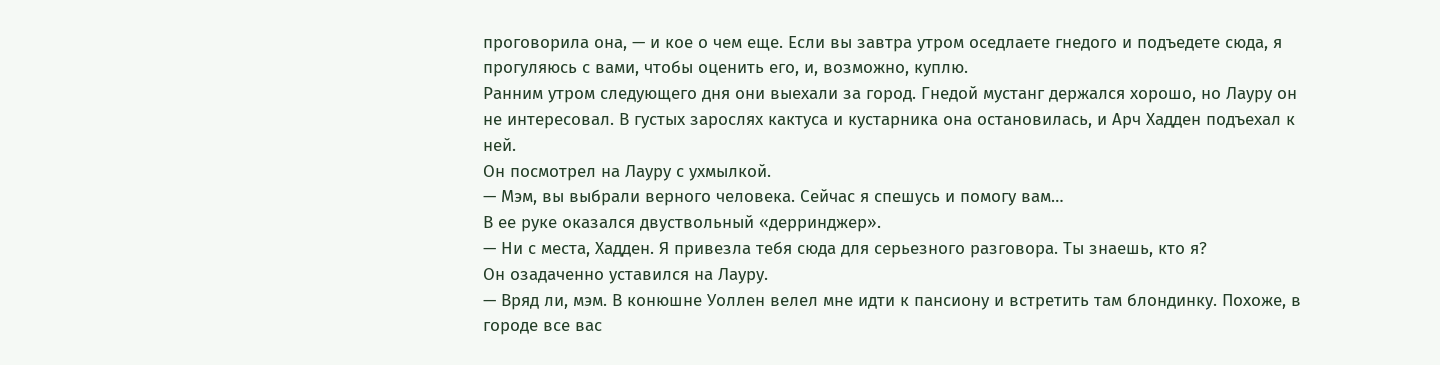проговорила она, — и кое о чем еще. Если вы завтра утром оседлаете гнедого и подъедете сюда, я прогуляюсь с вами, чтобы оценить его, и, возможно, куплю.
Ранним утром следующего дня они выехали за город. Гнедой мустанг держался хорошо, но Лауру он не интересовал. В густых зарослях кактуса и кустарника она остановилась, и Арч Хадден подъехал к ней.
Он посмотрел на Лауру с ухмылкой.
— Мэм, вы выбрали верного человека. Сейчас я спешусь и помогу вам…
В ее руке оказался двуствольный «дерринджер».
— Ни с места, Хадден. Я привезла тебя сюда для серьезного разговора. Ты знаешь, кто я?
Он озадаченно уставился на Лауру.
— Вряд ли, мэм. В конюшне Уоллен велел мне идти к пансиону и встретить там блондинку. Похоже, в городе все вас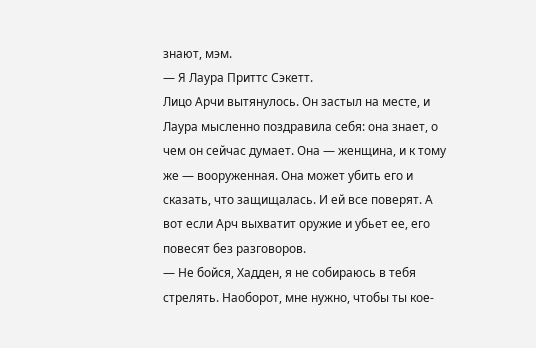знают, мэм.
— Я Лаура Приттс Сэкетт.
Лицо Арчи вытянулось. Он застыл на месте, и Лаура мысленно поздравила себя: она знает, о чем он сейчас думает. Она — женщина, и к тому же — вооруженная. Она может убить его и сказать, что защищалась. И ей все поверят. А вот если Арч выхватит оружие и убьет ее, его повесят без разговоров.
— Не бойся, Хадден, я не собираюсь в тебя стрелять. Наоборот, мне нужно, чтобы ты кое-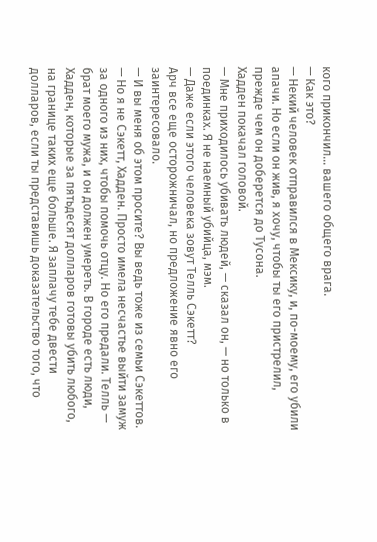кого прикончил… вашего общего врага.
— Как это?
— Некий человек отправился в Мексику, и, по-моему, его убили апачи. Но если он жив, я хочу, чтобы ты его пристрелил, прежде чем он доберется до Тусона.
Хадден покачал головой.
— Мне приходилось убивать людей, — сказал он, — но только в поединках. Я не наемный убийца, мэм.
— Даже если этого человека зовут Телль Сэкетт?
Арч все еще осторожничал, но предложение явно его заинтересовало.
— И вы меня об этом просите? Вы ведь тоже из семьи Сэкеттов.
— Но я не Сэкетт, Хадден. Просто имела несчастье выйти замуж за одного из них, чтобы помочь отцу. Но его предали. Телль — брат моего мужа, и он должен умереть. В городе есть люди, Хадден, которые за пятьдесят долларов готовы убить любого, на границе таких еще больше. Я заплачу тебе двести долларов, если ты представишь доказательство того, что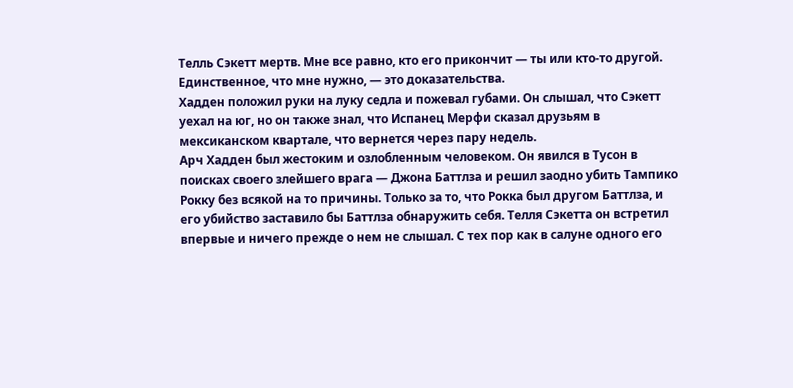Телль Сэкетт мертв. Мне все равно, кто его прикончит — ты или кто-то другой. Единственное, что мне нужно, — это доказательства.
Хадден положил руки на луку седла и пожевал губами. Он слышал, что Сэкетт уехал на юг, но он также знал, что Испанец Мерфи сказал друзьям в мексиканском квартале, что вернется через пару недель.
Арч Хадден был жестоким и озлобленным человеком. Он явился в Тусон в поисках своего злейшего врага — Джона Баттлза и решил заодно убить Тампико Рокку без всякой на то причины. Только за то, что Рокка был другом Баттлза, и его убийство заставило бы Баттлза обнаружить себя. Телля Сэкетта он встретил впервые и ничего прежде о нем не слышал. С тех пор как в салуне одного его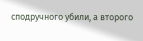сподручного убили, а второго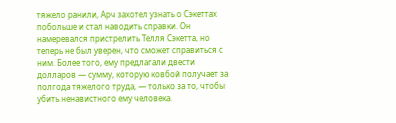тяжело ранили, Арч захотел узнать о Сэкеттах побольше и стал наводить справки. Он намеревался пристрелить Телля Сэкетта, но теперь не был уверен, что сможет справиться с ним. Более того, ему предлагали двести долларов — сумму, которую ковбой получает за полгода тяжелого труда, — только за то, чтобы убить ненавистного ему человека.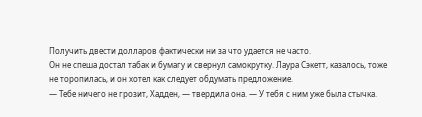Получить двести долларов фактически ни за что удается не часто.
Он не спеша достал табак и бумагу и свернул самокрутку. Лаура Сэкетт, казалось, тоже не торопилась, и он хотел как следует обдумать предложение.
— Тебе ничего не грозит, Хадден, — твердила она. — У тебя с ним уже была стычка.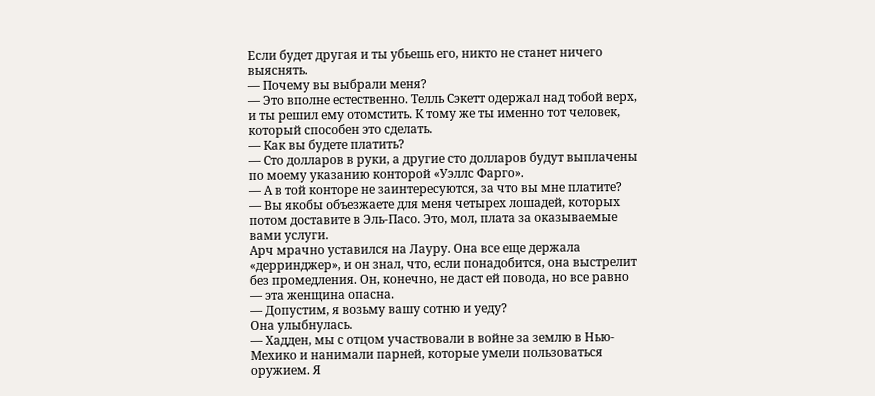Если будет другая и ты убьешь его, никто не станет ничего выяснять.
— Почему вы выбрали меня?
— Это вполне естественно. Телль Сэкетт одержал над тобой верх, и ты решил ему отомстить. К тому же ты именно тот человек, который способен это сделать.
— Как вы будете платить?
— Сто долларов в руки, а другие сто долларов будут выплачены по моему указанию конторой «Уэллс Фарго».
— А в той конторе не заинтересуются, за что вы мне платите?
— Вы якобы объезжаете для меня четырех лошадей, которых потом доставите в Эль-Пасо. Это, мол, плата за оказываемые вами услуги.
Арч мрачно уставился на Лауру. Она все еще держала «дерринджер», и он знал, что, если понадобится, она выстрелит без промедления. Он, конечно, не даст ей повода, но все равно — эта женщина опасна.
— Допустим, я возьму вашу сотню и уеду?
Она улыбнулась.
— Хадден, мы с отцом участвовали в войне за землю в Нью-Мехико и нанимали парней, которые умели пользоваться оружием. Я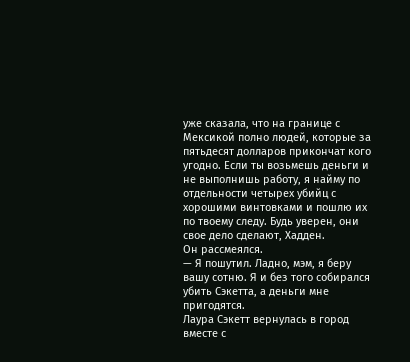уже сказала, что на границе с Мексикой полно людей, которые за пятьдесят долларов прикончат кого угодно. Если ты возьмешь деньги и не выполнишь работу, я найму по отдельности четырех убийц с хорошими винтовками и пошлю их по твоему следу. Будь уверен, они свое дело сделают, Хадден.
Он рассмеялся.
— Я пошутил. Ладно, мэм, я беру вашу сотню. Я и без того собирался убить Сэкетта, а деньги мне пригодятся.
Лаура Сэкетт вернулась в город вместе с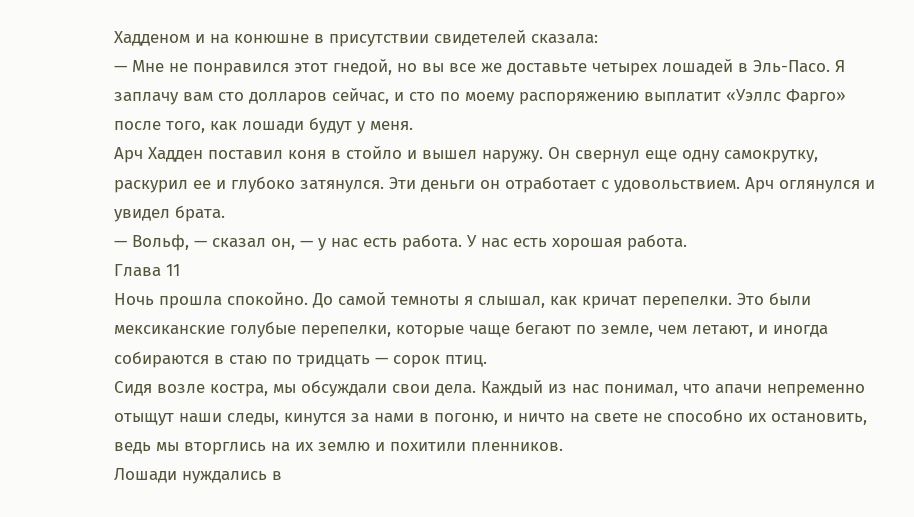Хадденом и на конюшне в присутствии свидетелей сказала:
— Мне не понравился этот гнедой, но вы все же доставьте четырех лошадей в Эль-Пасо. Я заплачу вам сто долларов сейчас, и сто по моему распоряжению выплатит «Уэллс Фарго» после того, как лошади будут у меня.
Арч Хадден поставил коня в стойло и вышел наружу. Он свернул еще одну самокрутку, раскурил ее и глубоко затянулся. Эти деньги он отработает с удовольствием. Арч оглянулся и увидел брата.
— Вольф, — сказал он, — у нас есть работа. У нас есть хорошая работа.
Глава 11
Ночь прошла спокойно. До самой темноты я слышал, как кричат перепелки. Это были мексиканские голубые перепелки, которые чаще бегают по земле, чем летают, и иногда собираются в стаю по тридцать — сорок птиц.
Сидя возле костра, мы обсуждали свои дела. Каждый из нас понимал, что апачи непременно отыщут наши следы, кинутся за нами в погоню, и ничто на свете не способно их остановить, ведь мы вторглись на их землю и похитили пленников.
Лошади нуждались в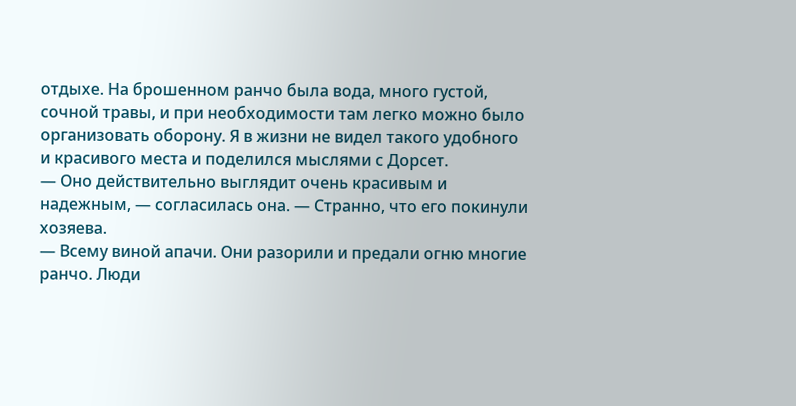отдыхе. На брошенном ранчо была вода, много густой, сочной травы, и при необходимости там легко можно было организовать оборону. Я в жизни не видел такого удобного и красивого места и поделился мыслями с Дорсет.
— Оно действительно выглядит очень красивым и надежным, — согласилась она. — Странно, что его покинули хозяева.
— Всему виной апачи. Они разорили и предали огню многие ранчо. Люди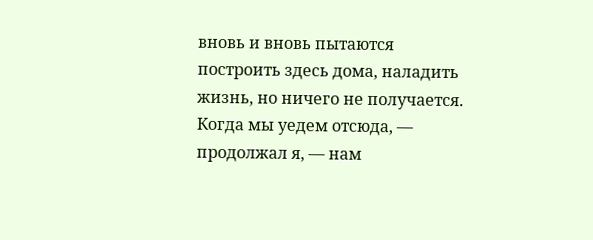вновь и вновь пытаются построить здесь дома, наладить жизнь, но ничего не получается. Когда мы уедем отсюда, — продолжал я, — нам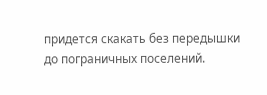придется скакать без передышки до пограничных поселений.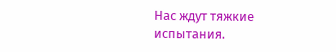Нас ждут тяжкие испытания.